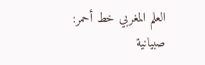العلم المغربي خط أحمر: صبيانية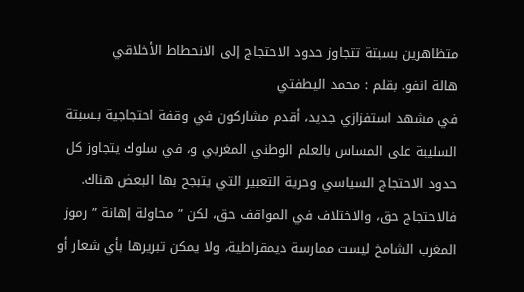متظاهرين بسبتة تتجاوز حدود الاحتجاج إلى الانحطاط الأخلاقي
هالة انفو. بقلم : محمد اليطفتي
في مشهد استفزازي جديد، أقدم مشاركون في وقفة احتجاجية بـسبتة السليبة على المساس بالعلم الوطني المغربي و، في سلوك يتجاوز كل حدود الاحتجاج السياسي وحرية التعبير التي يتبجح بها البعض هناك.
فالاحتجاج حق، والاختلاف في المواقف حق، لكن ” محاولة إهانة ” رموز المغرب الشامخ ليست ممارسة ديمقراطية، ولا يمكن تبريرها بأي شعار أو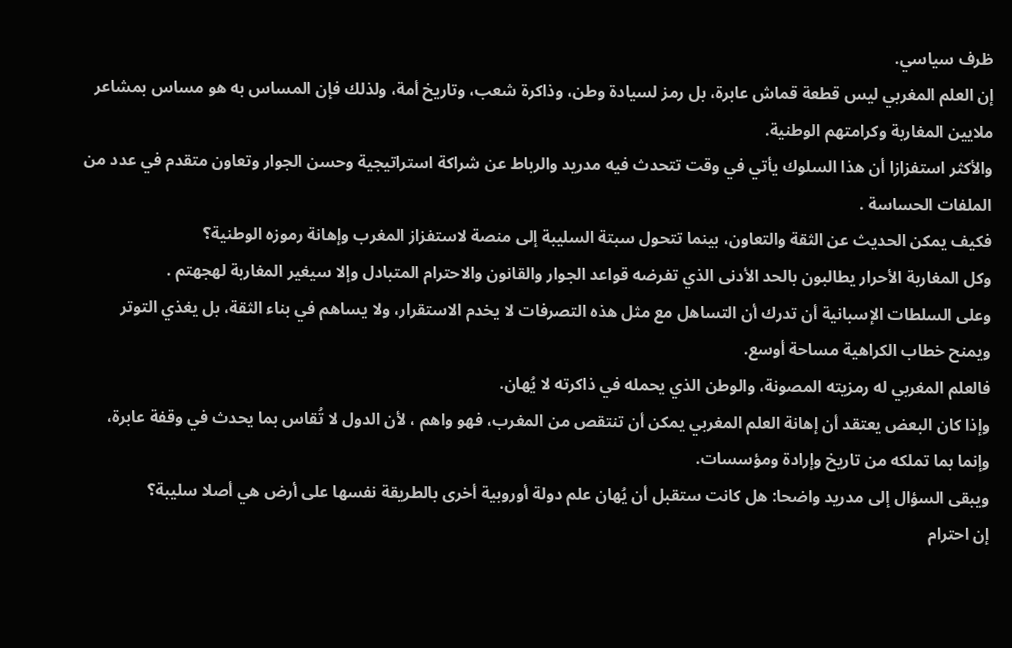ظرف سياسي.
إن العلم المغربي ليس قطعة قماش عابرة، بل رمز لسيادة وطن، وذاكرة شعب، وتاريخ أمة، ولذلك فإن المساس به هو مساس بمشاعر ملايين المغاربة وكرامتهم الوطنية.
والأكثر استفزازا أن هذا السلوك يأتي في وقت تتحدث فيه مدريد والرباط عن شراكة استراتيجية وحسن الجوار وتعاون متقدم في عدد من الملفات الحساسة .
فكيف يمكن الحديث عن الثقة والتعاون، بينما تتحول سبتة السليبة إلى منصة لاستفزاز المغرب وإهانة رموزه الوطنية؟
وكل المغاربة الأحرار يطالبون بالحد الأدنى الذي تفرضه قواعد الجوار والقانون والاحترام المتبادل وإلا سيغير المغاربة لهجهتم .
وعلى السلطات الإسبانية أن تدرك أن التساهل مع مثل هذه التصرفات لا يخدم الاستقرار، ولا يساهم في بناء الثقة، بل يغذي التوتر ويمنح خطاب الكراهية مساحة أوسع.
فالعلم المغربي له رمزيته المصونة، والوطن الذي يحمله في ذاكرته لا يُهان.
وإذا كان البعض يعتقد أن إهانة العلم المغربي يمكن أن تنتقص من المغرب، فهو واهم ، لأن الدول لا تُقاس بما يحدث في وقفة عابرة، وإنما بما تملكه من تاريخ وإرادة ومؤسسات.
ويبقى السؤال إلى مدريد واضحا: هل كانت ستقبل أن يُهان علم دولة أوروبية أخرى بالطريقة نفسها على أرض هي أصلا سليبة؟
إن احترام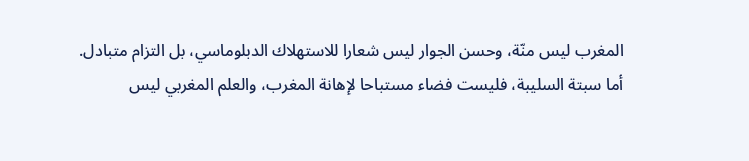المغرب ليس منّة، وحسن الجوار ليس شعارا للاستهلاك الدبلوماسي، بل التزام متبادل.
أما سبتة السليبة، فليست فضاء مستباحا لإهانة المغرب، والعلم المغربي ليس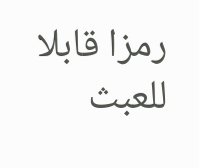رمزا قابلا للعبث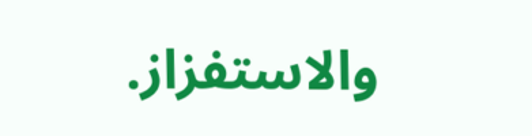والاستفزاز.